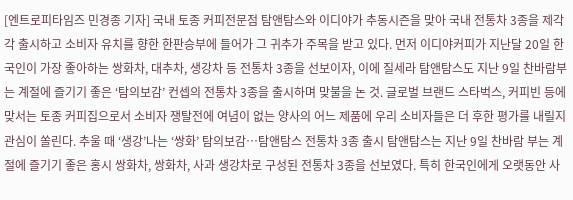[엔트로피타임즈 민경종 기자] 국내 토종 커피전문점 탐앤탐스와 이디야가 추동시즌을 맞아 국내 전통차 3종을 제각각 출시하고 소비자 유치를 향한 한판승부에 들어가 그 귀추가 주목을 받고 있다. 먼저 이디야커피가 지난달 20일 한국인이 가장 좋아하는 쌍화차, 대추차, 생강차 등 전통차 3종을 선보이자, 이에 질세라 탐앤탐스도 지난 9일 찬바람부는 계절에 즐기기 좋은 ‘탐의보감’ 컨셉의 전통차 3종을 출시하며 맞불을 논 것. 글로벌 브랜드 스타벅스, 커피빈 등에 맞서는 토종 커피집으로서 소비자 쟁탈전에 여념이 없는 양사의 어느 제품에 우리 소비자들은 더 후한 평가를 내릴지 관심이 쏠린다. 추울 때 ‘생강’나는 ‘쌍화’ 탐의보감…탐앤탐스 전통차 3종 출시 탐앤탐스는 지난 9일 찬바람 부는 계절에 즐기기 좋은 홍시 쌍화차, 쌍화차, 사과 생강차로 구성된 전통차 3종을 선보였다. 특히 한국인에게 오랫동안 사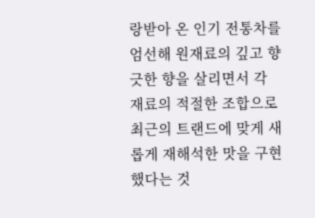랑받아 온 인기 전통차를 엄선해 원재료의 깊고 향긋한 향을 살리면서 각 재료의 적절한 조합으로 최근의 트랜드에 맞게 새롭게 재해석한 맛을 구현했다는 것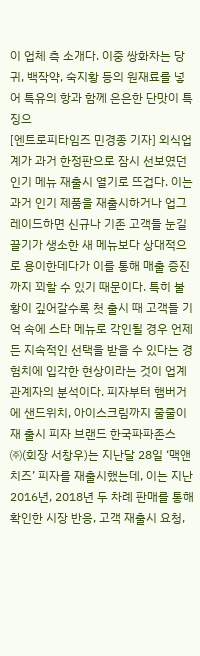이 업체 측 소개다. 이중 쌍화차는 당귀, 백작약, 숙지황 등의 원재료를 넣어 특유의 항과 함께 은은한 단맛이 특징으
[엔트로피타임즈 민경종 기자] 외식업계가 과거 한정판으로 잠시 선보였던 인기 메뉴 재출시 열기로 뜨겁다. 이는 과거 인기 제품을 재출시하거나 업그레이드하면 신규나 기존 고객들 눈길 끌기가 생소한 새 메뉴보다 상대적으로 용이한데다가 이를 통해 매출 증진까지 꾀할 수 있기 때문이다. 특히 불황이 깊어갈수록 첫 출시 때 고객들 기억 속에 스타 메뉴로 각인될 경우 언제든 지속적인 선택을 받을 수 있다는 경험치에 입각한 현상이라는 것이 업계 관계자의 분석이다. 피자부터 햄버거에 샌드위치, 아이스크림까지 줄줄이 재 출시 피자 브랜드 한국파파존스㈜(회장 서창우)는 지난달 28일 ‘맥앤치즈’ 피자를 재출시했는데, 이는 지난 2016년, 2018년 두 차례 판매를 통해 확인한 시장 반응, 고객 재출시 요청,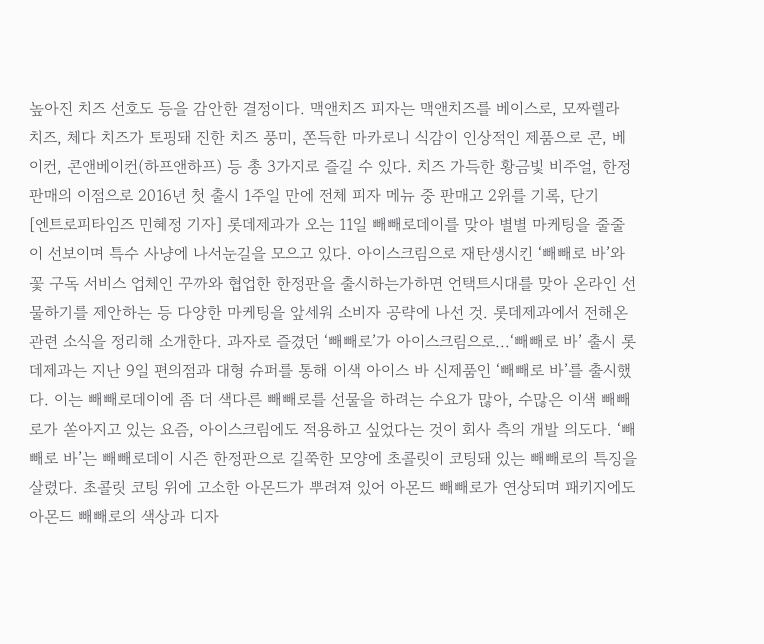높아진 치즈 선호도 등을 감안한 결정이다. 맥앤치즈 피자는 맥앤치즈를 베이스로, 모짜렐라 치즈, 체다 치즈가 토핑돼 진한 치즈 풍미, 쫀득한 마카로니 식감이 인상적인 제품으로 콘, 베이컨, 콘앤베이컨(하프앤하프) 등 총 3가지로 즐길 수 있다. 치즈 가득한 황금빛 비주얼, 한정 판매의 이점으로 2016년 첫 출시 1주일 만에 전체 피자 메뉴 중 판매고 2위를 기록, 단기
[엔트로피타임즈 민혜정 기자] 롯데제과가 오는 11일 빼빼로데이를 맞아 별별 마케팅을 줄줄이 선보이며 특수 사냥에 나서눈길을 모으고 있다. 아이스크림으로 재탄생시킨 ‘빼빼로 바’와 꽃 구독 서비스 업체인 꾸까와 협업한 한정판을 출시하는가하면 언택트시대를 맞아 온라인 선물하기를 제안하는 등 다양한 마케팅을 앞세워 소비자 공략에 나선 것. 롯데제과에서 전해온 관련 소식을 정리해 소개한다. 과자로 즐겼던 ‘빼빼로’가 아이스크림으로...‘빼빼로 바’ 출시 롯데제과는 지난 9일 편의점과 대형 슈퍼를 통해 이색 아이스 바 신제품인 ‘빼빼로 바’를 출시했다. 이는 빼빼로데이에 좀 더 색다른 빼빼로를 선물을 하려는 수요가 많아, 수많은 이색 빼빼로가 쏟아지고 있는 요즘, 아이스크림에도 적용하고 싶었다는 것이 회사 측의 개발 의도다. ‘빼빼로 바’는 빼빼로데이 시즌 한정판으로 길쭉한 모양에 초콜릿이 코팅돼 있는 빼빼로의 특징을 살렸다. 초콜릿 코팅 위에 고소한 아몬드가 뿌려져 있어 아몬드 빼빼로가 연상되며 패키지에도 아몬드 빼빼로의 색상과 디자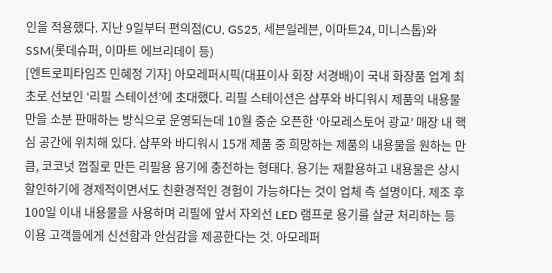인을 적용했다. 지난 9일부터 편의점(CU, GS25, 세븐일레븐, 이마트24, 미니스톱)와 SSM(롯데슈퍼, 이마트 에브리데이 등)
[엔트로피타임즈 민혜정 기자] 아모레퍼시픽(대표이사 회장 서경배)이 국내 화장품 업계 최초로 선보인 ‘리필 스테이션’에 초대했다. 리필 스테이션은 샴푸와 바디워시 제품의 내용물만을 소분 판매하는 방식으로 운영되는데 10월 중순 오픈한 ‘아모레스토어 광교’ 매장 내 핵심 공간에 위치해 있다. 샴푸와 바디워시 15개 제품 중 희망하는 제품의 내용물을 원하는 만큼, 코코넛 껍질로 만든 리필용 용기에 충전하는 형태다. 용기는 재활용하고 내용물은 상시 할인하기에 경제적이면서도 친환경적인 경험이 가능하다는 것이 업체 측 설명이다. 제조 후 100일 이내 내용물을 사용하며 리필에 앞서 자외선 LED 램프로 용기를 살균 처리하는 등 이용 고객들에게 신선함과 안심감을 제공한다는 것. 아모레퍼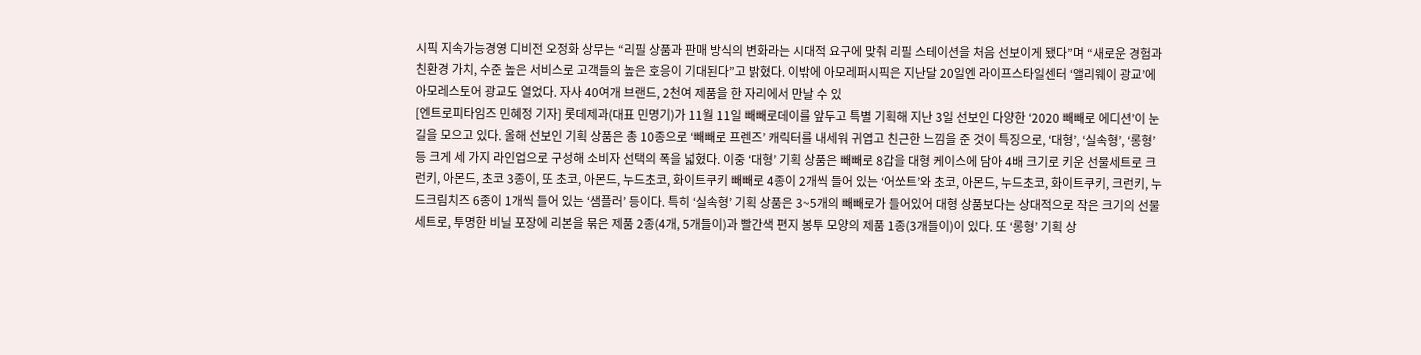시픽 지속가능경영 디비전 오정화 상무는 “리필 상품과 판매 방식의 변화라는 시대적 요구에 맞춰 리필 스테이션을 처음 선보이게 됐다”며 “새로운 경험과 친환경 가치, 수준 높은 서비스로 고객들의 높은 호응이 기대된다”고 밝혔다. 이밖에 아모레퍼시픽은 지난달 20일엔 라이프스타일센터 ‘앨리웨이 광교’에 아모레스토어 광교도 열었다. 자사 40여개 브랜드, 2천여 제품을 한 자리에서 만날 수 있
[엔트로피타임즈 민혜정 기자] 롯데제과(대표 민명기)가 11월 11일 빼빼로데이를 앞두고 특별 기획해 지난 3일 선보인 다양한 ‘2020 빼빼로 에디션’이 눈길을 모으고 있다. 올해 선보인 기획 상품은 총 10종으로 ‘빼빼로 프렌즈’ 캐릭터를 내세워 귀엽고 친근한 느낌을 준 것이 특징으로, ‘대형’, ‘실속형’, ‘롱형’ 등 크게 세 가지 라인업으로 구성해 소비자 선택의 폭을 넓혔다. 이중 ‘대형’ 기획 상품은 빼빼로 8갑을 대형 케이스에 담아 4배 크기로 키운 선물세트로 크런키, 아몬드, 초코 3종이, 또 초코, 아몬드, 누드초코, 화이트쿠키 빼빼로 4종이 2개씩 들어 있는 ‘어쏘트’와 초코, 아몬드, 누드초코, 화이트쿠키, 크런키, 누드크림치즈 6종이 1개씩 들어 있는 ‘샘플러’ 등이다. 특히 ‘실속형’ 기획 상품은 3~5개의 빼빼로가 들어있어 대형 상품보다는 상대적으로 작은 크기의 선물 세트로, 투명한 비닐 포장에 리본을 묶은 제품 2종(4개, 5개들이)과 빨간색 편지 봉투 모양의 제품 1종(3개들이)이 있다. 또 ‘롱형’ 기획 상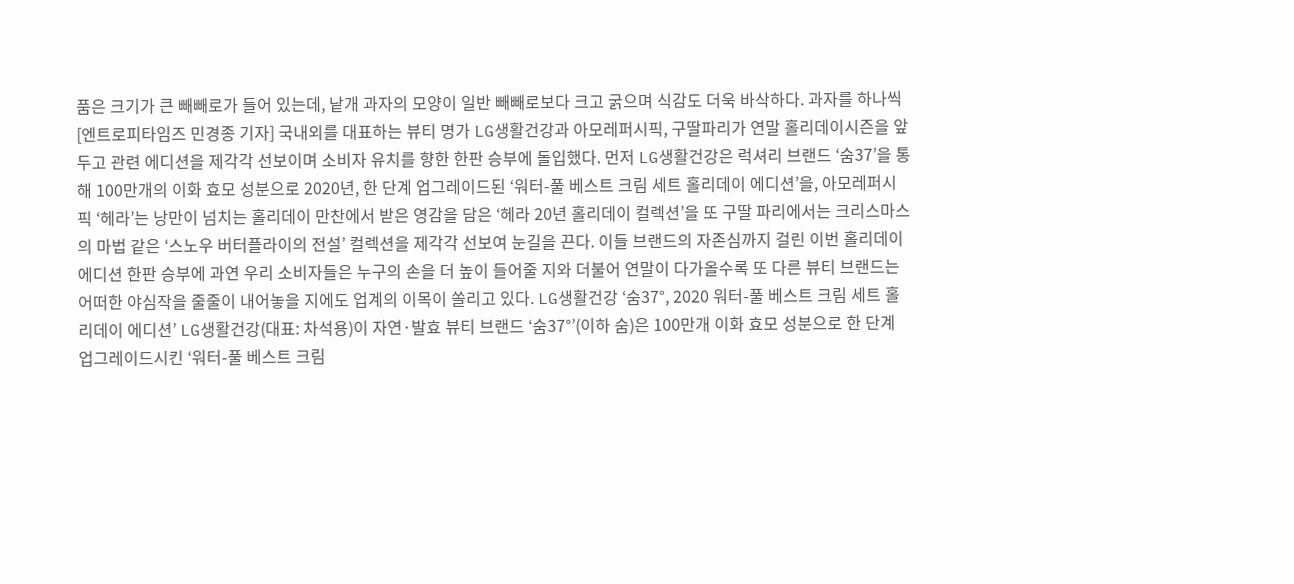품은 크기가 큰 빼빼로가 들어 있는데, 낱개 과자의 모양이 일반 빼빼로보다 크고 굵으며 식감도 더욱 바삭하다. 과자를 하나씩
[엔트로피타임즈 민경종 기자] 국내외를 대표하는 뷰티 명가 LG생활건강과 아모레퍼시픽, 구딸파리가 연말 홀리데이시즌을 앞두고 관련 에디션을 제각각 선보이며 소비자 유치를 향한 한판 승부에 돌입했다. 먼저 LG생활건강은 럭셔리 브랜드 ‘숨37’을 통해 100만개의 이화 효모 성분으로 2020년, 한 단계 업그레이드된 ‘워터-풀 베스트 크림 세트 홀리데이 에디션’을, 아모레퍼시픽 ‘헤라’는 낭만이 넘치는 홀리데이 만찬에서 받은 영감을 담은 ‘헤라 20년 홀리데이 컬렉션’을 또 구딸 파리에서는 크리스마스의 마법 같은 ‘스노우 버터플라이의 전설’ 컬렉션을 제각각 선보여 눈길을 끈다. 이들 브랜드의 자존심까지 걸린 이번 홀리데이 에디션 한판 승부에 과연 우리 소비자들은 누구의 손을 더 높이 들어줄 지와 더불어 연말이 다가올수록 또 다른 뷰티 브랜드는 어떠한 야심작을 줄줄이 내어놓을 지에도 업계의 이목이 쏠리고 있다. LG생활건강 ‘숨37°, 2020 워터-풀 베스트 크림 세트 홀리데이 에디션’ LG생활건강(대표: 차석용)이 자연·발효 뷰티 브랜드 ‘숨37°’(이하 숨)은 100만개 이화 효모 성분으로 한 단계 업그레이드시킨 ‘워터-풀 베스트 크림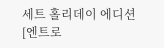세트 홀리데이 에디션
[엔트로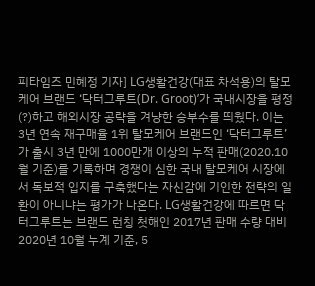피타임즈 민혜정 기자] LG생활건강(대표 차석용)의 탈모케어 브랜드 ‘닥터그루트(Dr. Groot)’가 국내시장을 평정(?)하고 해외시장 공략을 겨냥한 승부수를 띄웠다. 이는 3년 연속 재구매율 1위 탈모케어 브랜드인 ‘닥터그루트’가 출시 3년 만에 1000만개 이상의 누적 판매(2020.10월 기준)를 기록하며 경쟁이 심한 국내 탈모케어 시장에서 독보적 입지를 구축했다는 자신감에 기인한 전략의 일환이 아니냐는 평가가 나온다. LG생활건강에 따르면 닥터그루트는 브랜드 런칭 첫해인 2017년 판매 수량 대비 2020년 10월 누계 기준, 5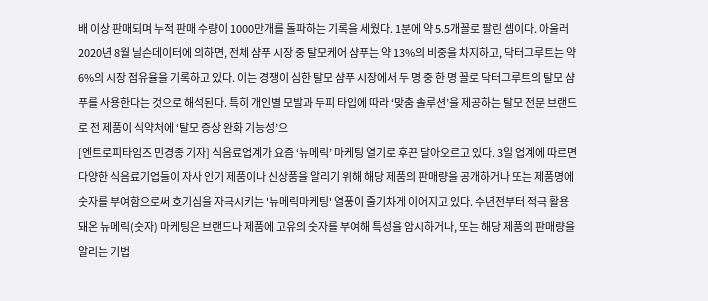배 이상 판매되며 누적 판매 수량이 1000만개를 돌파하는 기록을 세웠다. 1분에 약 5.5개꼴로 팔린 셈이다. 아울러 2020년 8월 닐슨데이터에 의하면, 전체 샴푸 시장 중 탈모케어 샴푸는 약 13%의 비중을 차지하고, 닥터그루트는 약 6%의 시장 점유율을 기록하고 있다. 이는 경쟁이 심한 탈모 샴푸 시장에서 두 명 중 한 명 꼴로 닥터그루트의 탈모 샴푸를 사용한다는 것으로 해석된다. 특히 개인별 모발과 두피 타입에 따라 ‘맞춤 솔루션’을 제공하는 탈모 전문 브랜드로 전 제품이 식약처에 ‘탈모 증상 완화 기능성’으
[엔트로피타임즈 민경종 기자] 식음료업계가 요즘 ‘뉴메릭’ 마케팅 열기로 후끈 달아오르고 있다. 3일 업계에 따르면 다양한 식음료기업들이 자사 인기 제품이나 신상품을 알리기 위해 해당 제품의 판매량을 공개하거나 또는 제품명에 숫자를 부여함으로써 호기심을 자극시키는 '뉴메릭마케팅' 열풍이 줄기차게 이어지고 있다. 수년전부터 적극 활용돼온 뉴메릭(숫자) 마케팅은 브랜드나 제품에 고유의 숫자를 부여해 특성을 암시하거나, 또는 해당 제품의 판매량을 알리는 기법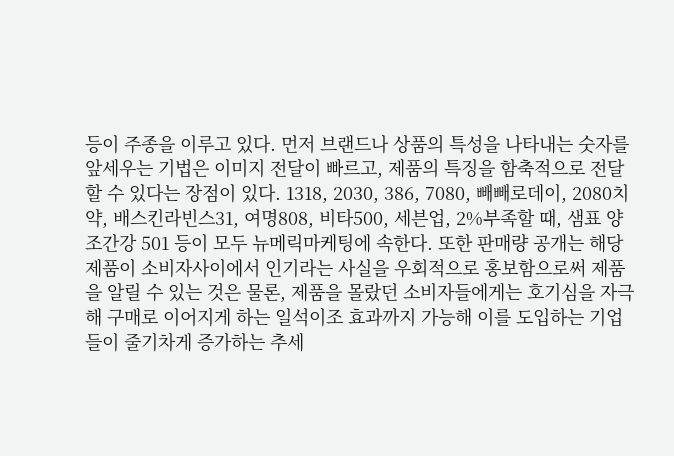등이 주종을 이루고 있다. 먼저 브랜드나 상품의 특성을 나타내는 숫자를 앞세우는 기법은 이미지 전달이 빠르고, 제품의 특징을 함축적으로 전달할 수 있다는 장점이 있다. 1318, 2030, 386, 7080, 빼빼로데이, 2080치약, 배스킨라빈스31, 여명808, 비타500, 세븐업, 2%부족할 때, 샘표 양조간강 501 등이 모두 뉴메릭마케팅에 속한다. 또한 판매량 공개는 해당 제품이 소비자사이에서 인기라는 사실을 우회적으로 홍보함으로써 제품을 알릴 수 있는 것은 물론, 제품을 몰랐던 소비자들에게는 호기심을 자극해 구매로 이어지게 하는 일석이조 효과까지 가능해 이를 도입하는 기업들이 줄기차게 증가하는 추세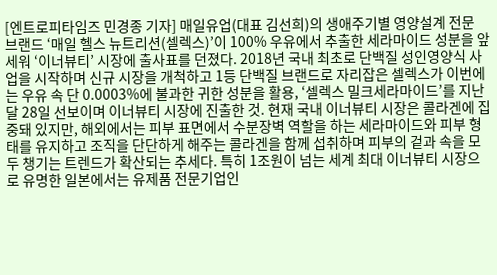[엔트로피타임즈 민경종 기자] 매일유업(대표 김선희)의 생애주기별 영양설계 전문 브랜드 ‘매일 헬스 뉴트리션(셀렉스)’이 100% 우유에서 추출한 세라마이드 성분을 앞세워 ‘이너뷰티’ 시장에 출사표를 던졌다. 2018년 국내 최초로 단백질 성인영양식 사업을 시작하며 신규 시장을 개척하고 1등 단백질 브랜드로 자리잡은 셀렉스가 이번에는 우유 속 단 0.0003%에 불과한 귀한 성분을 활용, ‘셀렉스 밀크세라마이드’를 지난달 28일 선보이며 이너뷰티 시장에 진출한 것. 현재 국내 이너뷰티 시장은 콜라겐에 집중돼 있지만, 해외에서는 피부 표면에서 수분장벽 역할을 하는 세라마이드와 피부 형태를 유지하고 조직을 단단하게 해주는 콜라겐을 함께 섭취하며 피부의 겉과 속을 모두 챙기는 트렌드가 확산되는 추세다. 특히 1조원이 넘는 세계 최대 이너뷰티 시장으로 유명한 일본에서는 유제품 전문기업인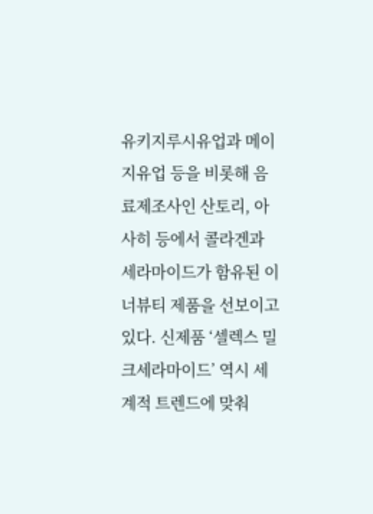유키지루시유업과 메이지유업 등을 비롯해 음료제조사인 산토리, 아사히 등에서 콜라겐과 세라마이드가 함유된 이너뷰티 제품을 선보이고 있다. 신제품 ‘셀렉스 밀크세라마이드’ 역시 세계적 트렌드에 맞춰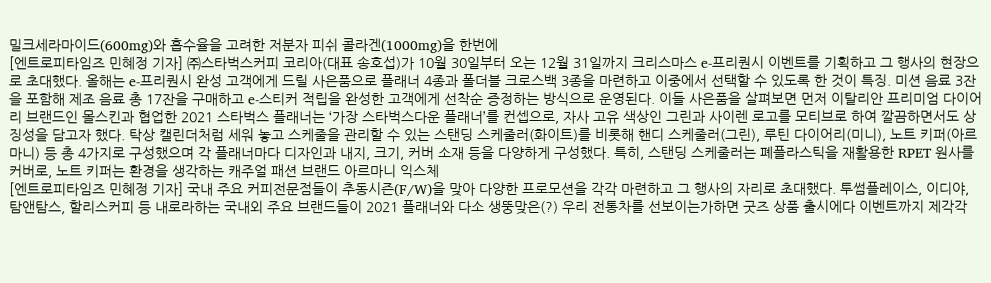밀크세라마이드(600mg)와 흡수율을 고려한 저분자 피쉬 콜라겐(1000mg)을 한번에
[엔트로피타임즈 민혜정 기자] ㈜스타벅스커피 코리아(대표 송호섭)가 10월 30일부터 오는 12월 31일까지 크리스마스 e-프리퀀시 이벤트를 기획하고 그 행사의 현장으로 초대했다. 올해는 e-프리퀀시 완성 고객에게 드릴 사은품으로 플래너 4종과 폴더블 크로스백 3종을 마련하고 이중에서 선택할 수 있도록 한 것이 특징. 미션 음료 3잔을 포함해 제조 음료 총 17잔을 구매하고 e-스티커 적립을 완성한 고객에게 선착순 증정하는 방식으로 운영된다. 이들 사은품을 살펴보면 먼저 이탈리안 프리미엄 다이어리 브랜드인 몰스킨과 협업한 2021 스타벅스 플래너는 ‘가장 스타벅스다운 플래너’를 컨셉으로, 자사 고유 색상인 그린과 사이렌 로고를 모티브로 하여 깔끔하면서도 상징성을 담고자 했다. 탁상 캘린더처럼 세워 놓고 스케줄을 관리할 수 있는 스탠딩 스케줄러(화이트)를 비롯해 핸디 스케줄러(그린), 루틴 다이어리(미니), 노트 키퍼(아르마니) 등 총 4가지로 구성했으며 각 플래너마다 디자인과 내지, 크기, 커버 소재 등을 다양하게 구성했다. 특히, 스탠딩 스케줄러는 폐플라스틱을 재활용한 RPET 원사를 커버로, 노트 키퍼는 환경을 생각하는 캐주얼 패션 브랜드 아르마니 익스체
[엔트로피타임즈 민혜정 기자] 국내 주요 커피전문점들이 추동시즌(F/W)을 맞아 다양한 프로모션을 각각 마련하고 그 행사의 자리로 초대했다. 투썸플레이스, 이디야, 탐앤탐스, 할리스커피 등 내로라하는 국내외 주요 브랜드들이 2021 플래너와 다소 생뚱맞은(?) 우리 전통차를 선보이는가하면 굿즈 상품 출시에다 이벤트까지 제각각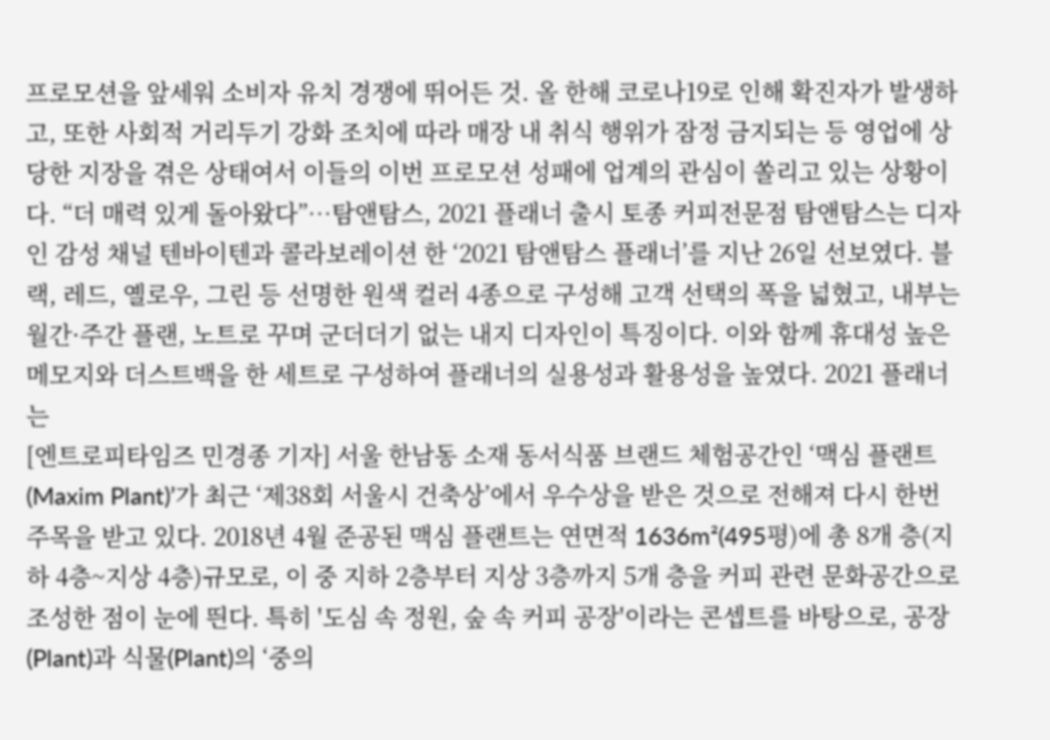프로모션을 앞세워 소비자 유치 경쟁에 뛰어든 것. 올 한해 코로나19로 인해 확진자가 발생하고, 또한 사회적 거리두기 강화 조치에 따라 매장 내 취식 행위가 잠정 금지되는 등 영업에 상당한 지장을 겪은 상태여서 이들의 이번 프로모션 성패에 업계의 관심이 쏠리고 있는 상황이다. “더 매력 있게 돌아왔다”…탐앤탐스, 2021 플래너 출시 토종 커피전문점 탐앤탐스는 디자인 감성 채널 텐바이텐과 콜라보레이션 한 ‘2021 탐앤탐스 플래너’를 지난 26일 선보였다. 블랙, 레드, 옐로우, 그린 등 선명한 원색 컬러 4종으로 구성해 고객 선택의 폭을 넓혔고, 내부는 월간·주간 플랜, 노트로 꾸며 군더더기 없는 내지 디자인이 특징이다. 이와 함께 휴대성 높은 메모지와 더스트백을 한 세트로 구성하여 플래너의 실용성과 활용성을 높였다. 2021 플래너는
[엔트로피타임즈 민경종 기자] 서울 한남동 소재 동서식품 브랜드 체험공간인 ‘맥심 플랜트(Maxim Plant)’가 최근 ‘제38회 서울시 건축상’에서 우수상을 받은 것으로 전해져 다시 한번 주목을 받고 있다. 2018년 4월 준공된 맥심 플랜트는 연면적 1636m²(495평)에 총 8개 층(지하 4층~지상 4층)규모로, 이 중 지하 2층부터 지상 3층까지 5개 층을 커피 관련 문화공간으로 조성한 점이 눈에 띈다. 특히 '도심 속 정원, 숲 속 커피 공장'이라는 콘셉트를 바탕으로, 공장(Plant)과 식물(Plant)의 ‘중의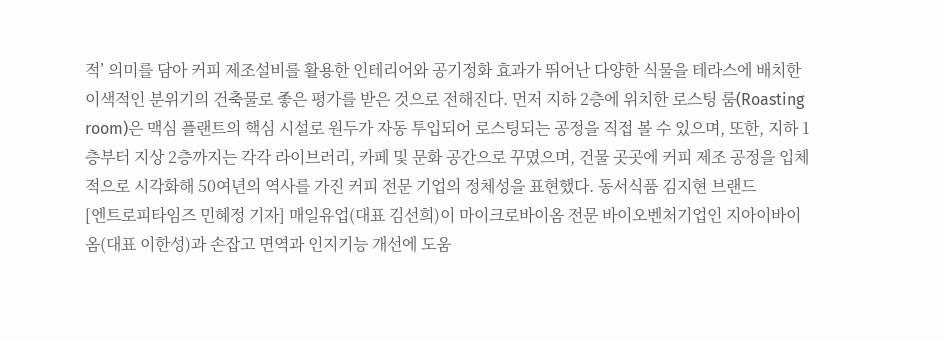적’ 의미를 담아 커피 제조설비를 활용한 인테리어와 공기정화 효과가 뛰어난 다양한 식물을 테라스에 배치한 이색적인 분위기의 건축물로 좋은 평가를 받은 것으로 전해진다. 먼저 지하 2층에 위치한 로스팅 룸(Roasting room)은 맥심 플랜트의 핵심 시설로 원두가 자동 투입되어 로스팅되는 공정을 직접 볼 수 있으며, 또한, 지하 1층부터 지상 2층까지는 각각 라이브러리, 카페 및 문화 공간으로 꾸몄으며, 건물 곳곳에 커피 제조 공정을 입체적으로 시각화해 50여년의 역사를 가진 커피 전문 기업의 정체성을 표현했다. 동서식품 김지현 브랜드
[엔트로피타임즈 민혜정 기자] 매일유업(대표 김선희)이 마이크로바이옴 전문 바이오벤처기업인 지아이바이옴(대표 이한성)과 손잡고 면역과 인지기능 개선에 도움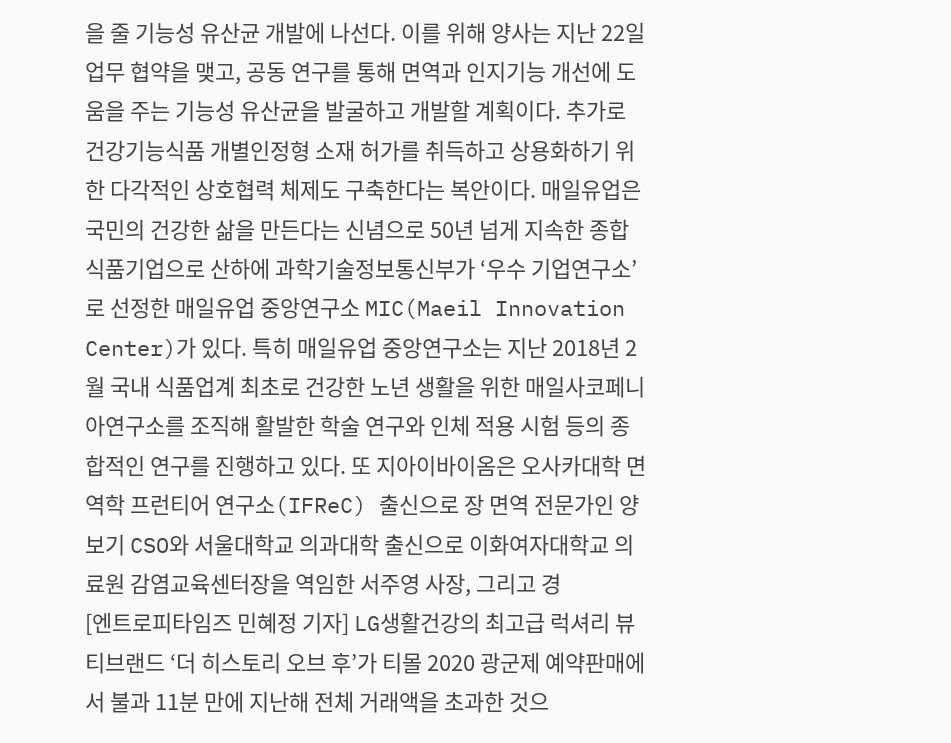을 줄 기능성 유산균 개발에 나선다. 이를 위해 양사는 지난 22일 업무 협약을 맺고, 공동 연구를 통해 면역과 인지기능 개선에 도움을 주는 기능성 유산균을 발굴하고 개발할 계획이다. 추가로 건강기능식품 개별인정형 소재 허가를 취득하고 상용화하기 위한 다각적인 상호협력 체제도 구축한다는 복안이다. 매일유업은 국민의 건강한 삶을 만든다는 신념으로 50년 넘게 지속한 종합식품기업으로 산하에 과학기술정보통신부가 ‘우수 기업연구소’로 선정한 매일유업 중앙연구소 MIC(Maeil Innovation Center)가 있다. 특히 매일유업 중앙연구소는 지난 2018년 2월 국내 식품업계 최초로 건강한 노년 생활을 위한 매일사코페니아연구소를 조직해 활발한 학술 연구와 인체 적용 시험 등의 종합적인 연구를 진행하고 있다. 또 지아이바이옴은 오사카대학 면역학 프런티어 연구소(IFReC) 출신으로 장 면역 전문가인 양보기 CSO와 서울대학교 의과대학 출신으로 이화여자대학교 의료원 감염교육센터장을 역임한 서주영 사장, 그리고 경
[엔트로피타임즈 민혜정 기자] LG생활건강의 최고급 럭셔리 뷰티브랜드 ‘더 히스토리 오브 후’가 티몰 2020 광군제 예약판매에서 불과 11분 만에 지난해 전체 거래액을 초과한 것으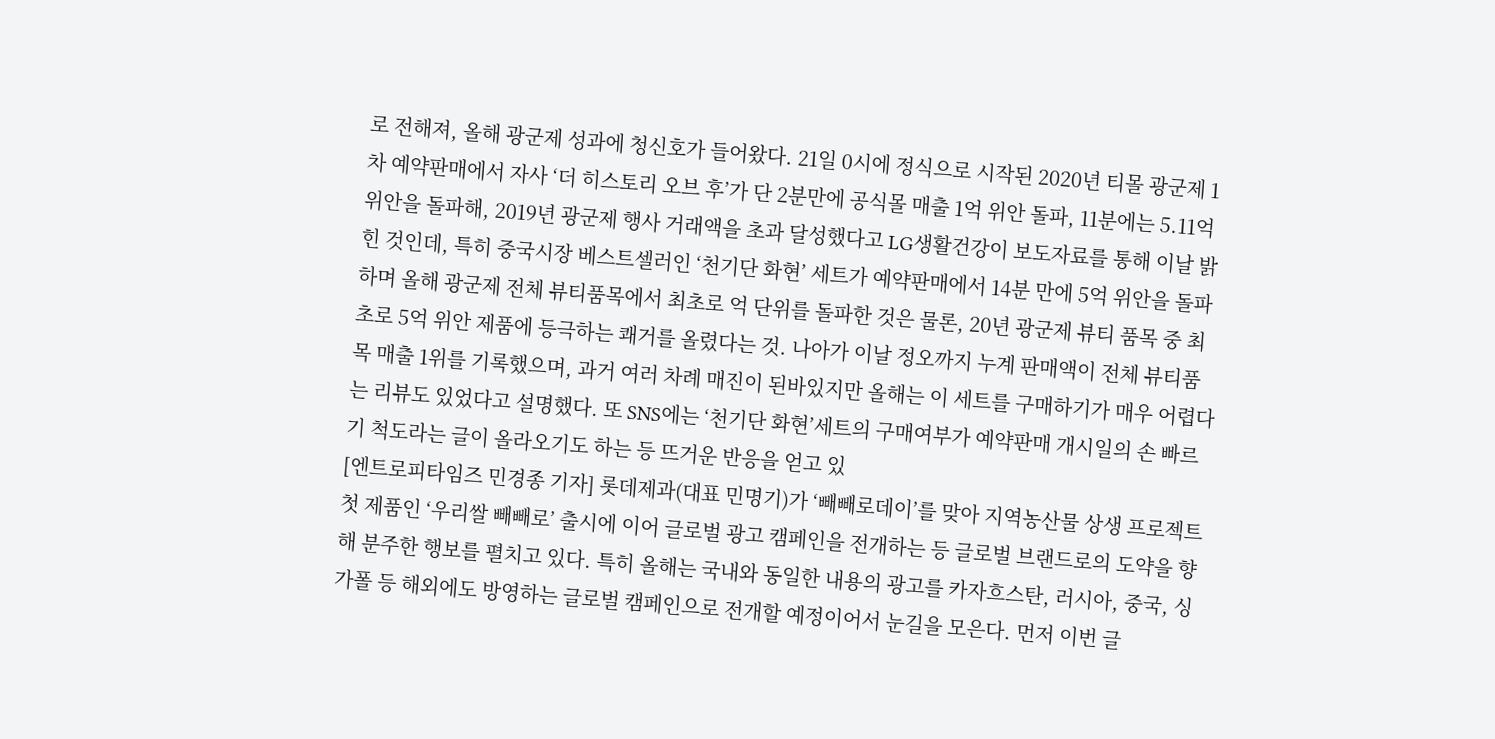로 전해져, 올해 광군제 성과에 청신호가 들어왔다. 21일 0시에 정식으로 시작된 2020년 티몰 광군제 1차 예약판매에서 자사 ‘더 히스토리 오브 후’가 단 2분만에 공식몰 매출 1억 위안 돌파, 11분에는 5.11억 위안을 돌파해, 2019년 광군제 행사 거래액을 초과 달성했다고 LG생활건강이 보도자료를 통해 이날 밝힌 것인데, 특히 중국시장 베스트셀러인 ‘천기단 화현’ 세트가 예약판매에서 14분 만에 5억 위안을 돌파하며 올해 광군제 전체 뷰티품목에서 최초로 억 단위를 돌파한 것은 물론, 20년 광군제 뷰티 품목 중 최초로 5억 위안 제품에 등극하는 쾌거를 올렸다는 것. 나아가 이날 정오까지 누계 판매액이 전체 뷰티품목 매출 1위를 기록했으며, 과거 여러 차례 매진이 된바있지만 올해는 이 세트를 구매하기가 매우 어렵다는 리뷰도 있었다고 설명했다. 또 SNS에는 ‘천기단 화현’세트의 구매여부가 예약판매 개시일의 손 빠르기 척도라는 글이 올라오기도 하는 등 뜨거운 반응을 얻고 있
[엔트로피타임즈 민경종 기자] 롯데제과(대표 민명기)가 ‘빼빼로데이’를 맞아 지역농산물 상생 프로젝트 첫 제품인 ‘우리쌀 빼빼로’ 출시에 이어 글로벌 광고 캠페인을 전개하는 등 글로벌 브랜드로의 도약을 향해 분주한 행보를 펼치고 있다. 특히 올해는 국내와 동일한 내용의 광고를 카자흐스탄, 러시아, 중국, 싱가폴 등 해외에도 방영하는 글로벌 캠페인으로 전개할 예정이어서 눈길을 모은다. 먼저 이번 글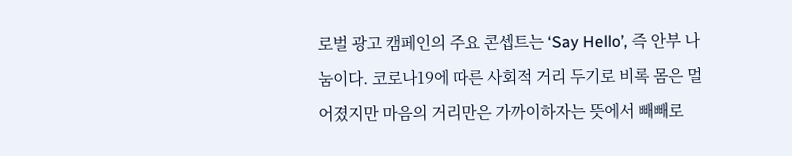로벌 광고 캠페인의 주요 콘셉트는 ‘Say Hello’, 즉 안부 나눔이다. 코로나19에 따른 사회적 거리 두기로 비록 몸은 멀어졌지만 마음의 거리만은 가까이하자는 뜻에서 빼빼로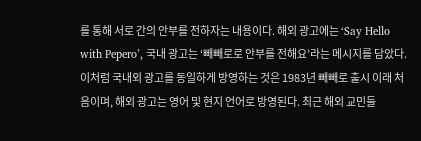를 통해 서로 간의 안부를 전하자는 내용이다. 해외 광고에는 ‘Say Hello with Pepero’, 국내 광고는 ‘빼빼로로 안부를 전해요’라는 메시지를 담았다. 이처럼 국내외 광고를 동일하게 방영하는 것은 1983년 빼빼로 출시 이래 처음이며, 해외 광고는 영어 및 현지 언어로 방영된다. 최근 해외 교민들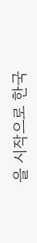을 시작으로 한국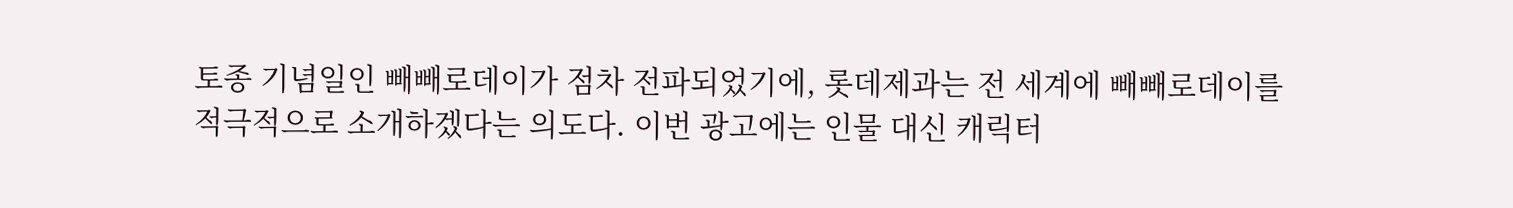토종 기념일인 빼빼로데이가 점차 전파되었기에, 롯데제과는 전 세계에 빼빼로데이를 적극적으로 소개하겠다는 의도다. 이번 광고에는 인물 대신 캐릭터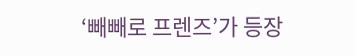‘빼빼로 프렌즈’가 등장